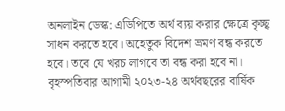অনলাইন ডেস্ক: এডিপিতে অর্থ ব্যয় করার ক্ষেত্রে কৃচ্ছ্ব সাধন করতে হবে। অহেতুক বিদেশ ভ্রমণ বন্ধ করতে হবে। তবে যে খরচ লাগবে তা বন্ধ করা হবে না।
বৃহস্পতিবার আগামী ২০২৩-২৪ অর্থবছরের বার্ষিক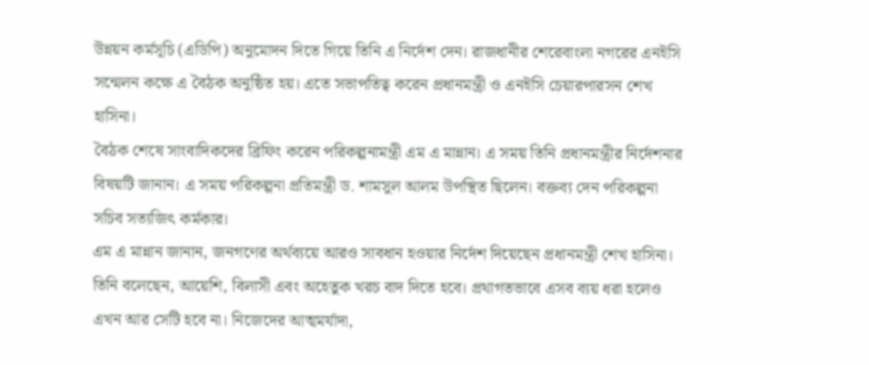উন্নয়ন কর্মসূচি (এডিপি) অনুমোদন দিতে গিয়ে তিনি এ নির্দেশ দেন। রাজধানীর শেরেবাংলা নগরের এনইসি সন্মেলন কক্ষে এ বৈঠক অনুষ্ঠিত হয়। এতে সভাপতিত্ব করেন প্রধানমন্ত্রী ও এনইসি চেয়ারপারসন শেখ হাসিনা।
বৈঠক শেষে সাংবাদিকদের ব্রিফিং করেন পরিকল্পনামন্ত্রী এম এ মান্নান। এ সময় তিনি প্রধানমন্ত্রীর নির্দেশনার বিষয়টি জানান। এ সময় পরিকল্পনা প্রতিমন্ত্রী ড. শামসুল আলম উপস্থিত ছিলেন। বক্তব্য দেন পরিকল্পনা সচিব সত্যজিৎ কর্মকার।
এম এ মান্নান জানান, জনগণের অর্থব্যয়ে আরও সাবধান হওয়ার নির্দেশ দিয়েছেন প্রধানমন্ত্রী শেখ হাসিনা। তিনি বলেছেন, আয়েশি, বিলাসী এবং অহেতুক খরচ বাদ দিতে হবে। প্রথাগতভাবে এসব ব্যয় ধরা হলেও এখন আর সেটি হবে না। নিজেদের আত্মমর্যাদা,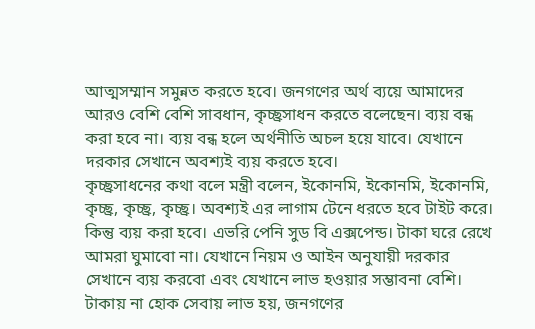আত্মসম্মান সমুন্নত করতে হবে। জনগণের অর্থ ব্যয়ে আমাদের আরও বেশি বেশি সাবধান, কৃচ্ছ্রসাধন করতে বলেছেন। ব্যয় বন্ধ করা হবে না। ব্যয় বন্ধ হলে অর্থনীতি অচল হয়ে যাবে। যেখানে দরকার সেখানে অবশ্যই ব্যয় করতে হবে।
কৃচ্ছ্রসাধনের কথা বলে মন্ত্রী বলেন, ইকোনমি, ইকোনমি, ইকোনমি, কৃচ্ছ্র, কৃচ্ছ্র, কৃচ্ছ্র। অবশ্যই এর লাগাম টেনে ধরতে হবে টাইট করে। কিন্তু ব্যয় করা হবে। এভরি পেনি সুড বি এক্সপেন্ড। টাকা ঘরে রেখে আমরা ঘুমাবো না। যেখানে নিয়ম ও আইন অনুযায়ী দরকার সেখানে ব্যয় করবো এবং যেখানে লাভ হওয়ার সম্ভাবনা বেশি। টাকায় না হোক সেবায় লাভ হয়, জনগণের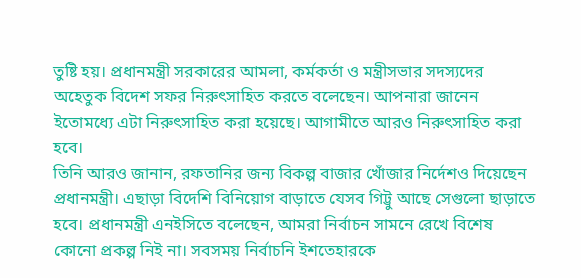তুষ্টি হয়। প্রধানমন্ত্রী সরকারের আমলা, কর্মকর্তা ও মন্ত্রীসভার সদস্যদের অহেতুক বিদেশ সফর নিরুৎসাহিত করতে বলেছেন। আপনারা জানেন ইতোমধ্যে এটা নিরুৎসাহিত করা হয়েছে। আগামীতে আরও নিরুৎসাহিত করা হবে।
তিনি আরও জানান, রফতানির জন্য বিকল্প বাজার খোঁজার নির্দেশও দিয়েছেন প্রধানমন্ত্রী। এছাড়া বিদেশি বিনিয়োগ বাড়াতে যেসব গিট্টু আছে সেগুলো ছাড়াতে হবে। প্রধানমন্ত্রী এনইসিতে বলেছেন, আমরা নির্বাচন সামনে রেখে বিশেষ কোনো প্রকল্প নিই না। সবসময় নির্বাচনি ইশতেহারকে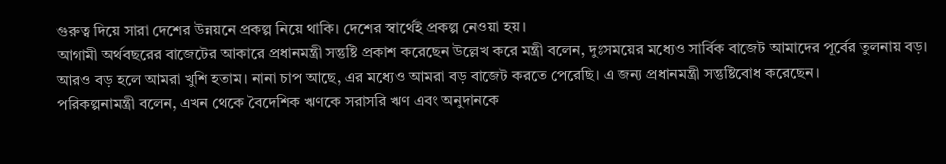গুরুত্ব দিয়ে সারা দেশের উন্নয়নে প্রকল্প নিয়ে থাকি। দেশের স্বার্থেই প্রকল্প নেওয়া হয়।
আগামী অর্থবছরের বাজেটের আকারে প্রধানমন্ত্রী সন্তুষ্টি প্রকাশ করেছেন উল্লেখ করে মন্ত্রী বলেন, দুঃসময়ের মধ্যেও সার্বিক বাজেট আমাদের পূর্বের তুলনায় বড়। আরও বড় হলে আমরা খুশি হতাম। নানা চাপ আছে, এর মধ্যেও আমরা বড় বাজেট করতে পেরেছি। এ জন্য প্রধানমন্ত্রী সন্তুষ্টিবোধ করেছেন।
পরিকল্পনামন্ত্রী বলেন, এখন থেকে বৈদেশিক ঋণকে সরাসরি ঋণ এবং অনুদানকে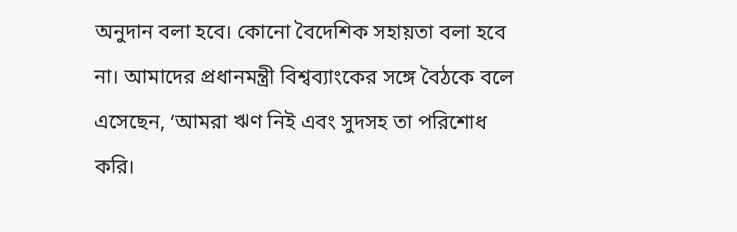অনুদান বলা হবে। কোনো বৈদেশিক সহায়তা বলা হবে না। আমাদের প্রধানমন্ত্রী বিশ্বব্যাংকের সঙ্গে বৈঠকে বলে এসেছেন, ‘আমরা ঋণ নিই এবং সুদসহ তা পরিশোধ করি।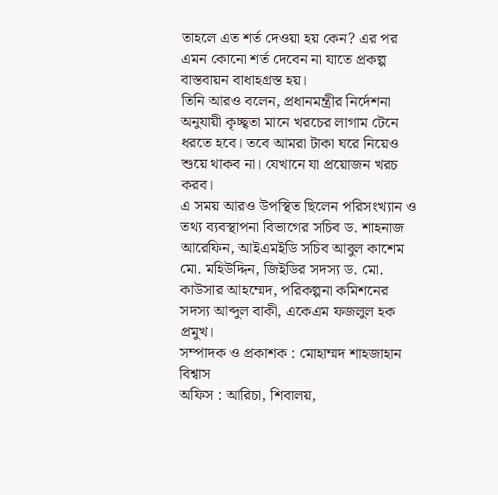তাহলে এত শর্ত দেওয়া হয় কেন? এর পর এমন কোনো শর্ত দেবেন না যাতে প্রকল্প বাস্তবায়ন বাধাহগ্রস্ত হয়।
তিনি আরও বলেন, প্রধানমন্ত্রীর নির্দেশনা অনুযায়ী কৃচ্ছ্বতা মানে খরচের লাগাম টেনে ধরতে হবে। তবে আমরা টাকা ঘরে নিয়েও শুয়ে থাকব না। যেখানে যা প্রয়োজন খরচ করব।
এ সময় আরও উপস্থিত ছিলেন পরিসংখ্যান ও তথ্য ব্যবস্থাপনা বিভাগের সচিব ড. শাহনাজ আরেফিন, আইএমইডি সচিব আবুল কাশেম মো. মহিউদ্দিন, জিইডির সদস্য ড. মো. কাউসার আহম্মেদ, পরিকল্পনা কমিশনের সদস্য আব্দুল বাকী, একেএম ফজলুল হক প্রমুখ।
সম্পাদক ও প্রকাশক : মোহাম্মদ শাহজাহান বিশ্বাস
অফিস : আরিচা, শিবালয়,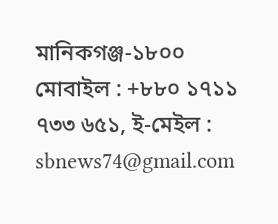মানিকগঞ্জ-১৮০০
মোবাইল : +৮৮০ ১৭১১ ৭৩৩ ৬৫১, ই-মেইল : sbnews74@gmail.com